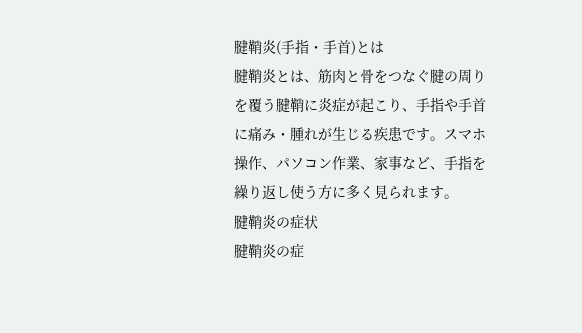腱鞘炎(手指・手首)とは
腱鞘炎とは、筋肉と骨をつなぐ腱の周りを覆う腱鞘に炎症が起こり、手指や手首に痛み・腫れが生じる疾患です。スマホ操作、パソコン作業、家事など、手指を繰り返し使う方に多く見られます。
腱鞘炎の症状
腱鞘炎の症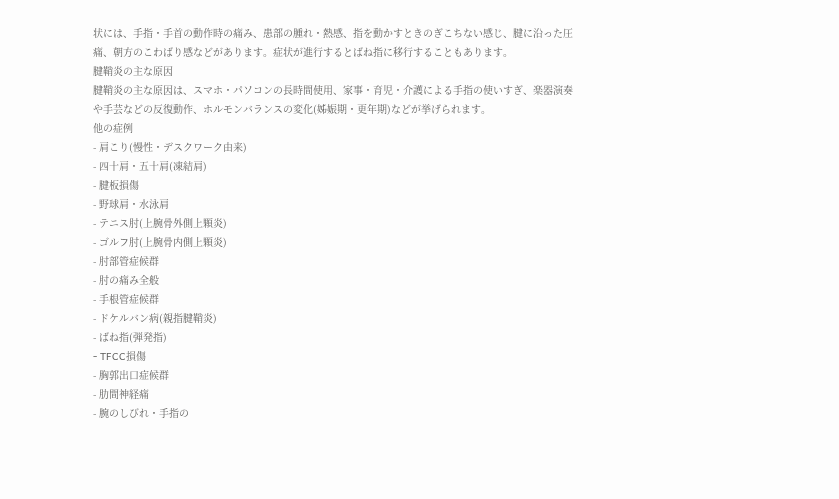状には、手指・手首の動作時の痛み、患部の腫れ・熱感、指を動かすときのぎこちない感じ、腱に沿った圧痛、朝方のこわばり感などがあります。症状が進行するとばね指に移行することもあります。
腱鞘炎の主な原因
腱鞘炎の主な原因は、スマホ・パソコンの長時間使用、家事・育児・介護による手指の使いすぎ、楽器演奏や手芸などの反復動作、ホルモンバランスの変化(姊娠期・更年期)などが挙げられます。
他の症例
- 肩こり(慢性・デスクワーク由来)
- 四十肩・五十肩(凍結肩)
- 腱板損傷
- 野球肩・水泳肩
- テニス肘(上腕骨外側上顆炎)
- ゴルフ肘(上腕骨内側上顆炎)
- 肘部管症候群
- 肘の痛み全般
- 手根管症候群
- ドケルバン病(親指腱鞘炎)
- ばね指(弾発指)
- TFCC損傷
- 胸郭出口症候群
- 肋間神経痛
- 腕のしびれ・手指の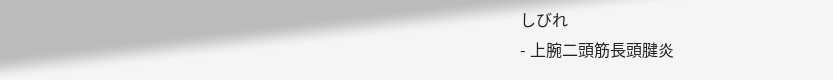しびれ
- 上腕二頭筋長頭腱炎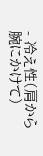- 冷え性(肩から腕にかけて)